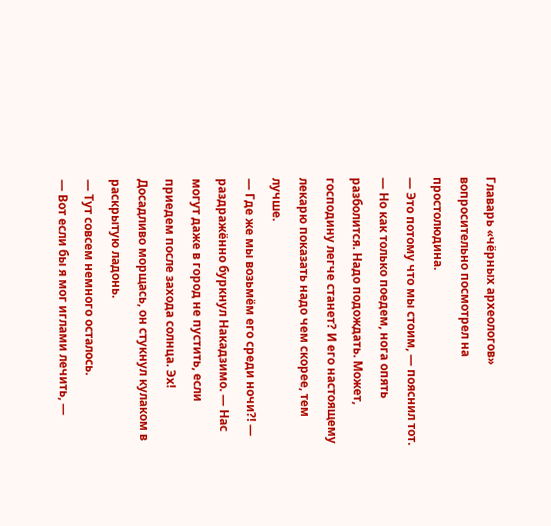Главарь «чёрных археологов» вопросительно посмотрел на простолюдина.
— Это потому что мы стоим, — пояснил тот. — Но как только поедем, нога опять разболится. Надо подождать. Может, господину легче станет? И его настоящему лекарю показать надо чем скорее, тем лучше.
— Где же мы возьмём его среди ночи?! — раздражённо буркнул Накадзимо. — Нас могут даже в город не пустить, если приедем после захода солнца. Эх!
Досадливо морщась, он стукнул кулаком в раскрытую ладонь.
— Тут совсем немного осталось.
— Вот если бы я мог иглами лечить, —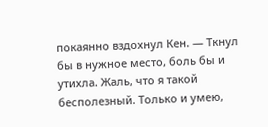покаянно вздохнул Кен. — Ткнул бы в нужное место, боль бы и утихла. Жаль, что я такой бесполезный. Только и умею,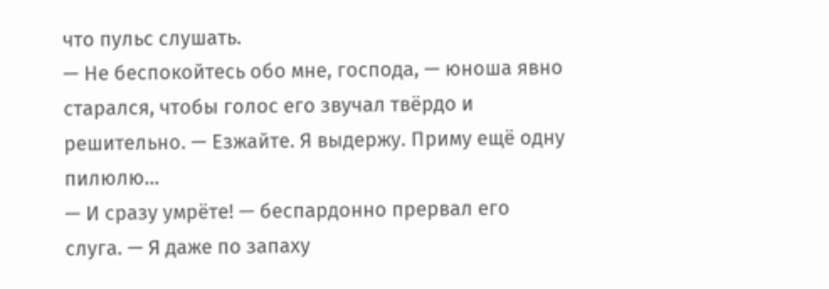что пульс слушать.
— Не беспокойтесь обо мне, господа, — юноша явно старался, чтобы голос его звучал твёрдо и решительно. — Езжайте. Я выдержу. Приму ещё одну пилюлю…
— И сразу умрёте! — беспардонно прервал его слуга. — Я даже по запаху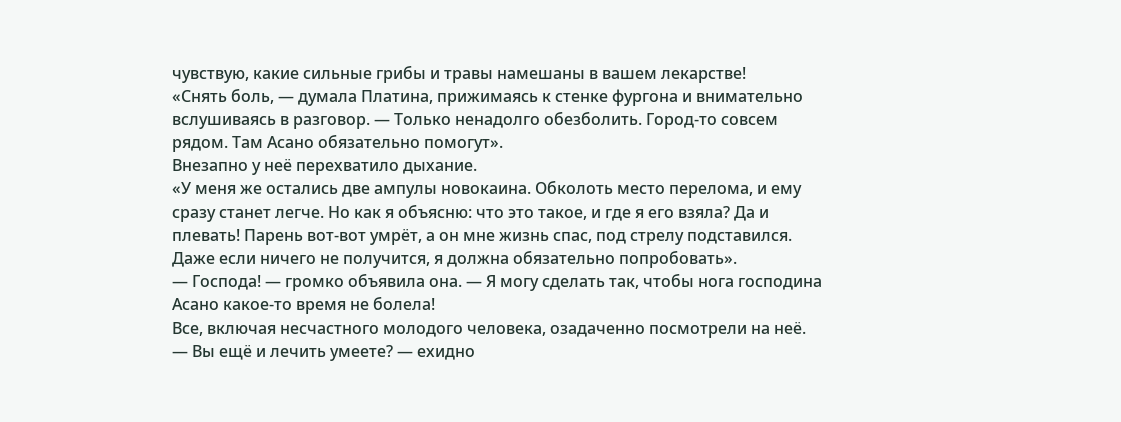чувствую, какие сильные грибы и травы намешаны в вашем лекарстве!
«Снять боль, — думала Платина, прижимаясь к стенке фургона и внимательно вслушиваясь в разговор. — Только ненадолго обезболить. Город-то совсем рядом. Там Асано обязательно помогут».
Внезапно у неё перехватило дыхание.
«У меня же остались две ампулы новокаина. Обколоть место перелома, и ему сразу станет легче. Но как я объясню: что это такое, и где я его взяла? Да и плевать! Парень вот-вот умрёт, а он мне жизнь спас, под стрелу подставился. Даже если ничего не получится, я должна обязательно попробовать».
— Господа! — громко объявила она. — Я могу сделать так, чтобы нога господина Асано какое-то время не болела!
Все, включая несчастного молодого человека, озадаченно посмотрели на неё.
— Вы ещё и лечить умеете? — ехидно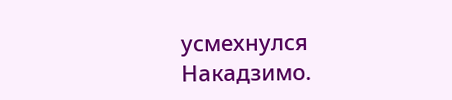усмехнулся Накадзимо.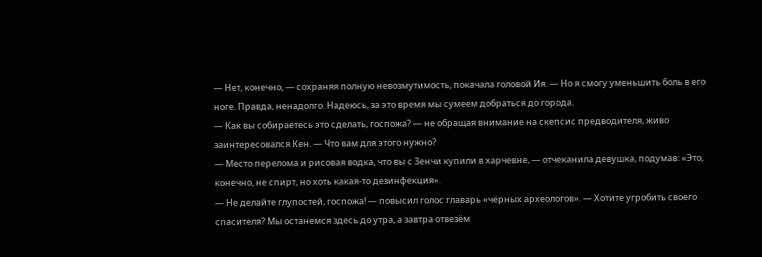— Нет, конечно, — сохраняя полную невозмутимость, покачала головой Ия. — Но я смогу уменьшить боль в его ноге. Правда, ненадолго. Надеюсь, за это время мы сумеем добраться до города.
— Как вы собираетесь это сделать, госпожа? — не обращая внимание на скепсис предводителя, живо заинтересовался Кен. — Что вам для этого нужно?
— Место перелома и рисовая водка, что вы с Зенчи купили в харчевне, — отчеканила девушка, подумав: «Это, конечно, не спирт, но хоть какая-то дезинфекция».
— Не делайте глупостей, госпожа! — повысил голос главарь «чёрных археологов». — Хотите угробить своего спасителя? Мы останемся здесь до утра, а завтра отвезём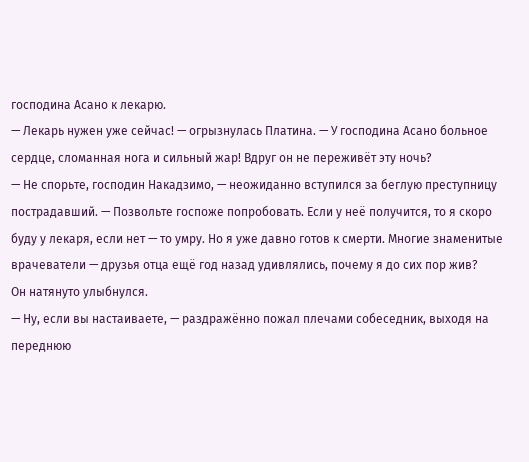господина Асано к лекарю.
— Лекарь нужен уже сейчас! — огрызнулась Платина. — У господина Асано больное сердце, сломанная нога и сильный жар! Вдруг он не переживёт эту ночь?
— Не спорьте, господин Накадзимо, — неожиданно вступился за беглую преступницу пострадавший. — Позвольте госпоже попробовать. Если у неё получится, то я скоро буду у лекаря, если нет — то умру. Но я уже давно готов к смерти. Многие знаменитые врачеватели — друзья отца ещё год назад удивлялись, почему я до сих пор жив?
Он натянуто улыбнулся.
— Ну, если вы настаиваете, — раздражённо пожал плечами собеседник, выходя на переднюю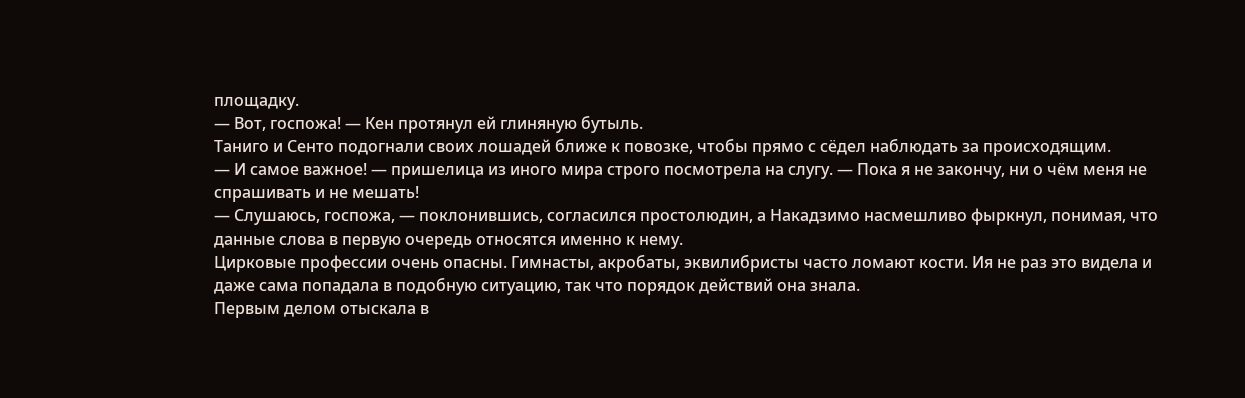площадку.
— Вот, госпожа! — Кен протянул ей глиняную бутыль.
Таниго и Сенто подогнали своих лошадей ближе к повозке, чтобы прямо с сёдел наблюдать за происходящим.
— И самое важное! — пришелица из иного мира строго посмотрела на слугу. — Пока я не закончу, ни о чём меня не спрашивать и не мешать!
— Слушаюсь, госпожа, — поклонившись, согласился простолюдин, а Накадзимо насмешливо фыркнул, понимая, что данные слова в первую очередь относятся именно к нему.
Цирковые профессии очень опасны. Гимнасты, акробаты, эквилибристы часто ломают кости. Ия не раз это видела и даже сама попадала в подобную ситуацию, так что порядок действий она знала.
Первым делом отыскала в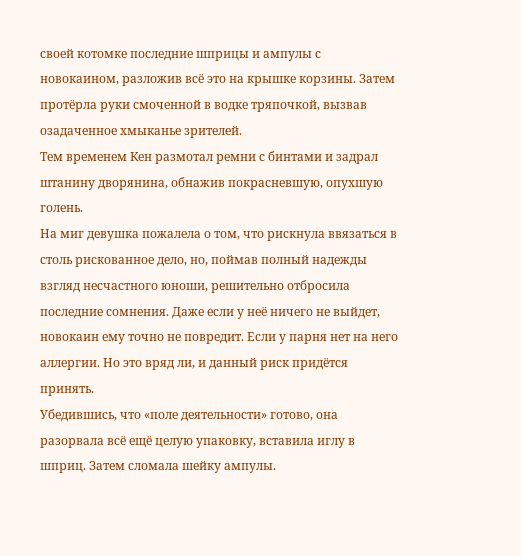своей котомке последние шприцы и ампулы с новокаином, разложив всё это на крышке корзины. Затем протёрла руки смоченной в водке тряпочкой, вызвав озадаченное хмыканье зрителей.
Тем временем Кен размотал ремни с бинтами и задрал штанину дворянина, обнажив покрасневшую, опухшую голень.
На миг девушка пожалела о том, что рискнула ввязаться в столь рискованное дело, но, поймав полный надежды взгляд несчастного юноши, решительно отбросила последние сомнения. Даже если у неё ничего не выйдет, новокаин ему точно не повредит. Если у парня нет на него аллергии. Но это вряд ли, и данный риск придётся принять.
Убедившись, что «поле деятельности» готово, она разорвала всё ещё целую упаковку, вставила иглу в шприц. Затем сломала шейку ампулы.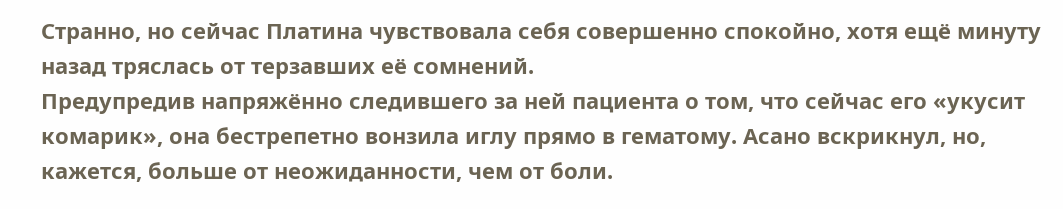Странно, но сейчас Платина чувствовала себя совершенно спокойно, хотя ещё минуту назад тряслась от терзавших её сомнений.
Предупредив напряжённо следившего за ней пациента о том, что сейчас его «укусит комарик», она бестрепетно вонзила иглу прямо в гематому. Асано вскрикнул, но, кажется, больше от неожиданности, чем от боли.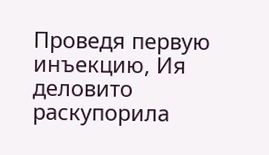Проведя первую инъекцию, Ия деловито раскупорила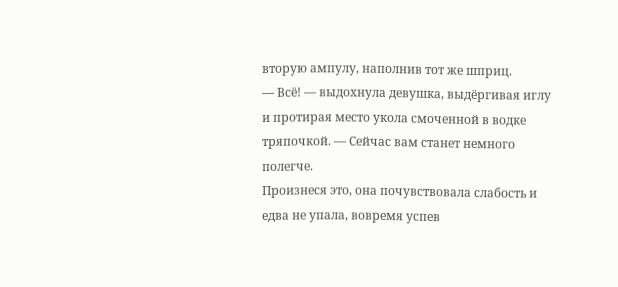вторую ампулу, наполнив тот же шприц.
— Всё! — выдохнула девушка, выдёргивая иглу и протирая место укола смоченной в водке тряпочкой. — Сейчас вам станет немного полегче.
Произнеся это, она почувствовала слабость и едва не упала, вовремя успев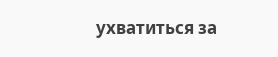ухватиться за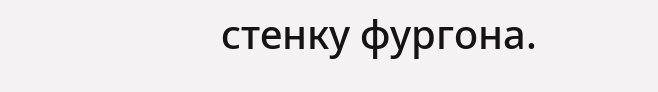стенку фургона.